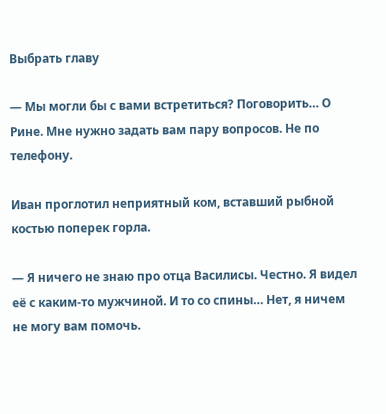Выбрать главу

— Мы могли бы с вами встретиться? Поговорить… О Рине. Мне нужно задать вам пару вопросов. Не по телефону.

Иван проглотил неприятный ком, вставший рыбной костью поперек горла.

— Я ничего не знаю про отца Василисы. Честно. Я видел её с каким-то мужчиной. И то со спины… Нет, я ничем не могу вам помочь.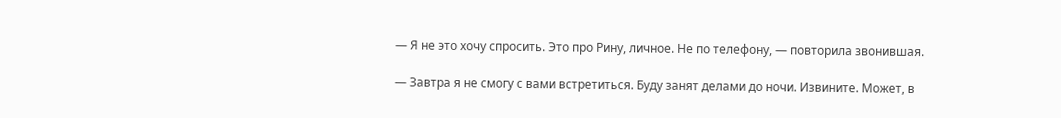— Я не это хочу спросить. Это про Рину, личное. Не по телефону, — повторила звонившая.

— Завтра я не смогу с вами встретиться. Буду занят делами до ночи. Извините. Может, в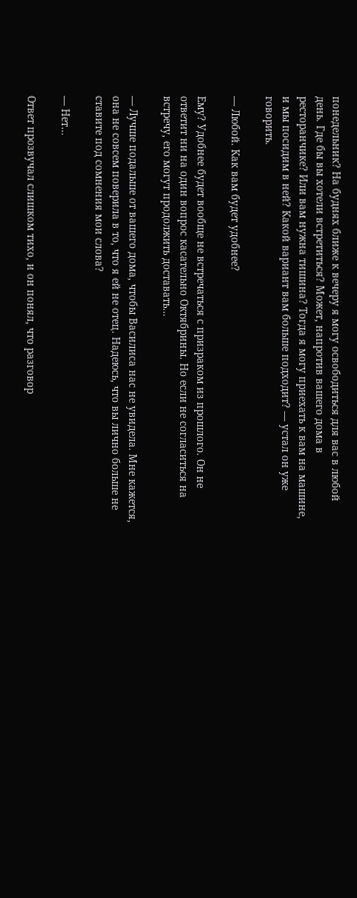понедельник? На буднях ближе к вечеру я могу освободиться для вас в любой день. Где бы вы хотели встретиться? Может, напротив вашего дома в ресторанчике? Или вам нужна тишина? Тогда я могу приехать к вам на машине, и мы посидим в ней? Какой вариант вам больше подходит? — устал он уже говорить.

— Любой. Как вам будет удобнее?

Ему? Удобнее будет вообще не встречаться с призраком из прошлого. Он не ответит ни на один вопрос касательно Октябрины. Но если не согласиться на встречу, его могут продолжить доставать…

— Лучше подальше от вашего дома, чтобы Василиса нас не увидела. Мне кажется, она не совсем поверила в то, что я ей не отец. Надеюсь, что вы лично больше не ставите под сомнения мои слова?

— Нет…

Ответ прозвучал слишком тихо, и он понял, что разговор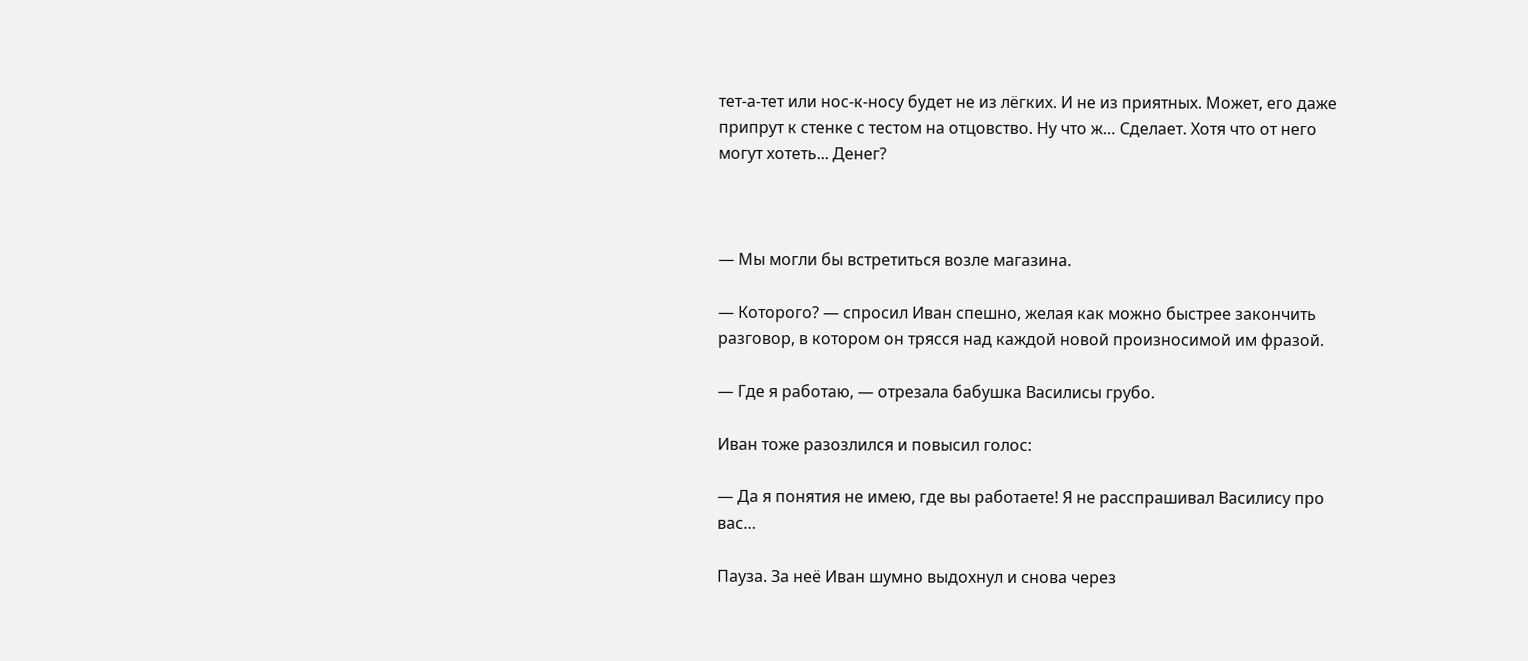тет-а-тет или нос-к-носу будет не из лёгких. И не из приятных. Может, его даже припрут к стенке с тестом на отцовство. Ну что ж… Сделает. Хотя что от него могут хотеть... Денег?



— Мы могли бы встретиться возле магазина.

— Которого? — спросил Иван спешно, желая как можно быстрее закончить разговор, в котором он трясся над каждой новой произносимой им фразой.

— Где я работаю, — отрезала бабушка Василисы грубо.

Иван тоже разозлился и повысил голос:

— Да я понятия не имею, где вы работаете! Я не расспрашивал Василису про вас…

Пауза. За неё Иван шумно выдохнул и снова через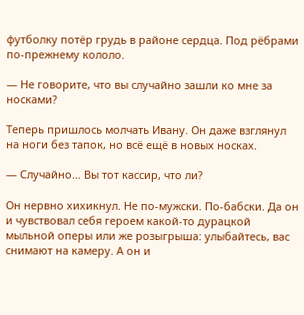футболку потёр грудь в районе сердца. Под рёбрами по-прежнему кололо.

— Не говорите, что вы случайно зашли ко мне за носками?

Теперь пришлось молчать Ивану. Он даже взглянул на ноги без тапок, но всё ещё в новых носках.

— Случайно… Вы тот кассир, что ли?

Он нервно хихикнул. Не по-мужски. По-бабски. Да он и чувствовал себя героем какой-то дурацкой мыльной оперы или же розыгрыша: улыбайтесь, вас снимают на камеру. А он и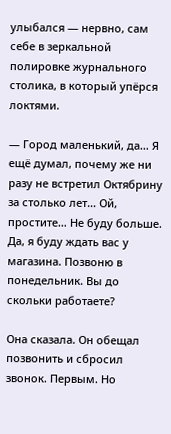улыбался — нервно, сам себе в зеркальной полировке журнального столика, в который упёрся локтями.

— Город маленький, да… Я ещё думал, почему же ни разу не встретил Октябрину за столько лет… Ой, простите… Не буду больше. Да, я буду ждать вас у магазина. Позвоню в понедельник. Вы до скольки работаете?

Она сказала. Он обещал позвонить и сбросил звонок. Первым. Но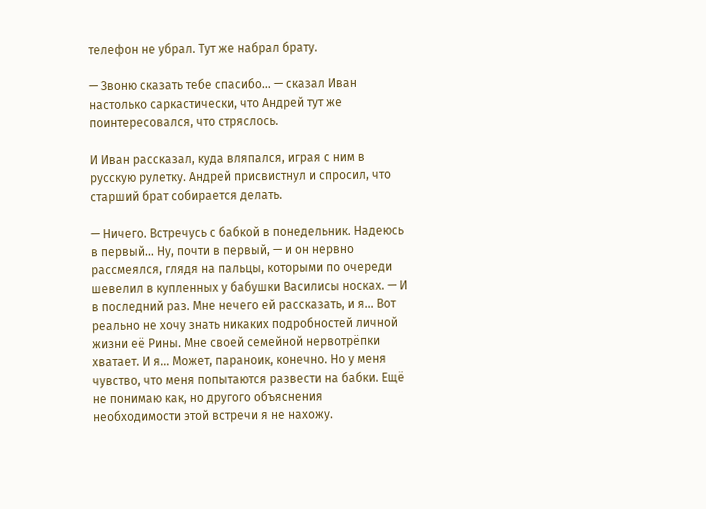телефон не убрал. Тут же набрал брату.

— Звоню сказать тебе спасибо… — сказал Иван настолько саркастически, что Андрей тут же поинтересовался, что стряслось.

И Иван рассказал, куда вляпался, играя с ним в русскую рулетку. Андрей присвистнул и спросил, что старший брат собирается делать.

— Ничего. Встречусь с бабкой в понедельник. Надеюсь в первый… Ну, почти в первый, — и он нервно рассмеялся, глядя на пальцы, которыми по очереди шевелил в купленных у бабушки Василисы носках. — И в последний раз. Мне нечего ей рассказать, и я… Вот реально не хочу знать никаких подробностей личной жизни её Рины. Мне своей семейной нервотрёпки хватает. И я… Может, параноик, конечно. Но у меня чувство, что меня попытаются развести на бабки. Ещё не понимаю как, но другого объяснения необходимости этой встречи я не нахожу.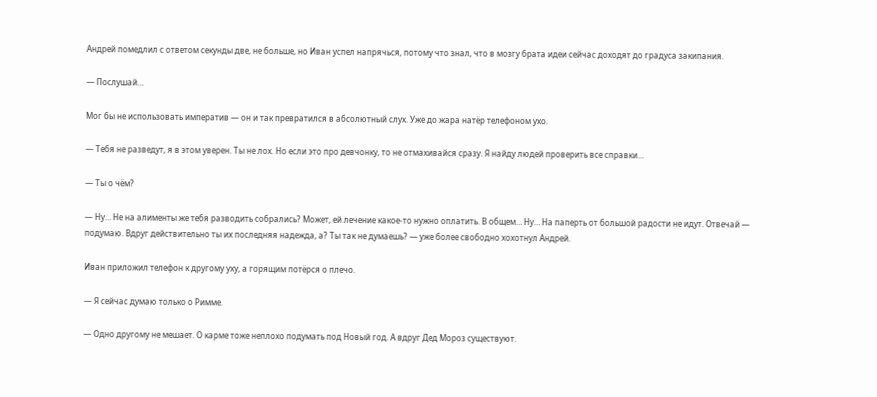Андрей помедлил с ответом секунды две, не больше, но Иван успел напрячься, потому что знал, что в мозгу брата идеи сейчас доходят до градуса закипания.

— Послушай…

Мог бы не использовать императив — он и так превратился в абсолютный слух. Уже до жара натёр телефоном ухо.

— Тебя не разведут, я в этом уверен. Ты не лох. Но если это про девчонку, то не отмахивайся сразу. Я найду людей проверить все справки…

— Ты о чём?

— Ну… Не на алименты же тебя разводить собрались? Может, ей лечение какое-то нужно оплатить. В общем… Ну… На паперть от большой радости не идут. Отвечай — подумаю. Вдруг действительно ты их последняя надежда, а? Ты так не думаешь? — уже более свободно хохотнул Андрей.

Иван приложил телефон к другому уху, а горящим потёрся о плечо.

— Я сейчас думаю только о Римме.

— Одно другому не мешает. О карме тоже неплохо подумать под Новый год. А вдруг Дед Мороз существуют.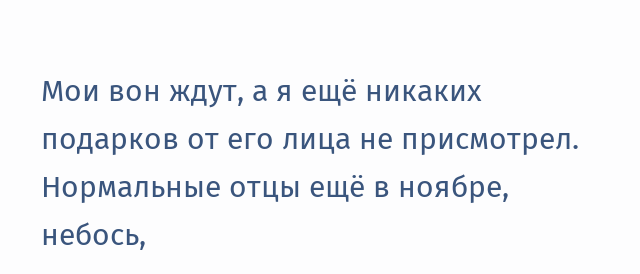Мои вон ждут, а я ещё никаких подарков от его лица не присмотрел. Нормальные отцы ещё в ноябре, небось,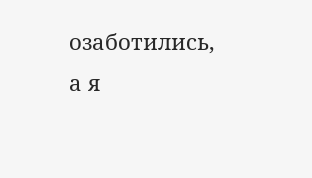озаботились, а я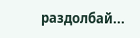раздолбай...